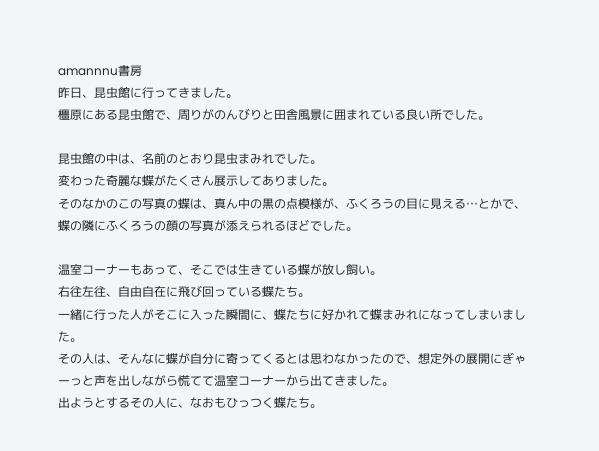amannnu書房
昨日、昆虫館に行ってきました。
橿原にある昆虫館で、周りがのんびりと田舎風景に囲まれている良い所でした。

昆虫館の中は、名前のとおり昆虫まみれでした。
変わった奇麗な蝶がたくさん展示してありました。
そのなかのこの写真の蝶は、真ん中の黒の点模様が、ふくろうの目に見える…とかで、蝶の隣にふくろうの顔の写真が添えられるほどでした。

温室コーナーもあって、そこでは生きている蝶が放し飼い。
右往左往、自由自在に飛び回っている蝶たち。
一緒に行った人がそこに入った瞬間に、蝶たちに好かれて蝶まみれになってしまいました。
その人は、そんなに蝶が自分に寄ってくるとは思わなかったので、想定外の展開にぎゃーっと声を出しながら慌てて温室コーナーから出てきました。
出ようとするその人に、なおもひっつく蝶たち。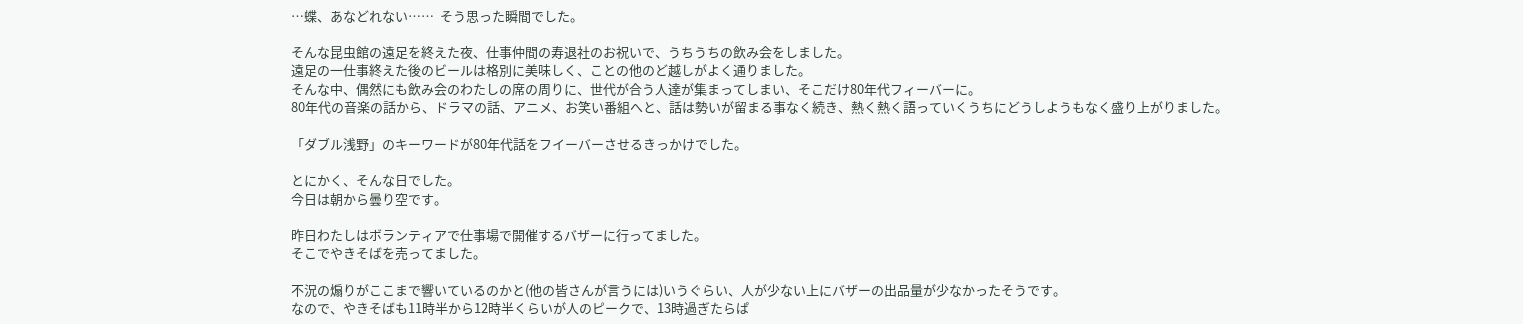…蝶、あなどれない……  そう思った瞬間でした。

そんな昆虫館の遠足を終えた夜、仕事仲間の寿退社のお祝いで、うちうちの飲み会をしました。
遠足の一仕事終えた後のビールは格別に美味しく、ことの他のど越しがよく通りました。
そんな中、偶然にも飲み会のわたしの席の周りに、世代が合う人達が集まってしまい、そこだけ80年代フィーバーに。
80年代の音楽の話から、ドラマの話、アニメ、お笑い番組へと、話は勢いが留まる事なく続き、熱く熱く語っていくうちにどうしようもなく盛り上がりました。

「ダブル浅野」のキーワードが80年代話をフイーバーさせるきっかけでした。

とにかく、そんな日でした。
今日は朝から曇り空です。

昨日わたしはボランティアで仕事場で開催するバザーに行ってました。
そこでやきそばを売ってました。

不況の煽りがここまで響いているのかと(他の皆さんが言うには)いうぐらい、人が少ない上にバザーの出品量が少なかったそうです。
なので、やきそばも11時半から12時半くらいが人のピークで、13時過ぎたらぱ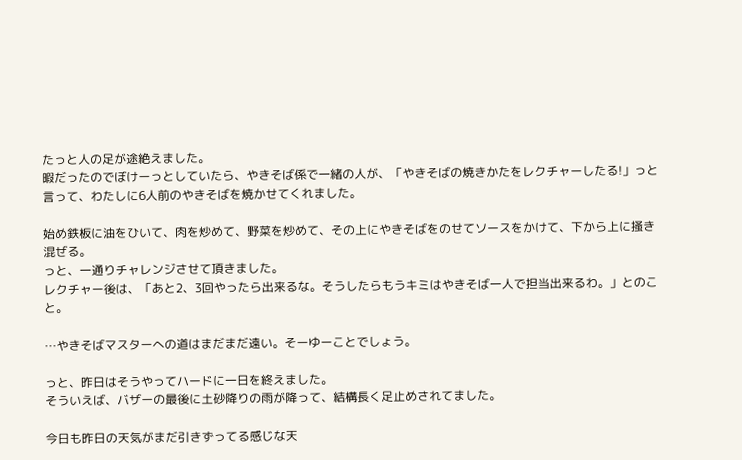たっと人の足が途絶えました。
暇だったのでぼけーっとしていたら、やきそば係で一緒の人が、「やきそばの焼きかたをレクチャーしたる!」っと言って、わたしに6人前のやきそばを焼かせてくれました。

始め鉄板に油をひいて、肉を炒めて、野菜を炒めて、その上にやきそばをのせてソースをかけて、下から上に掻き混ぜる。
っと、一通りチャレンジさせて頂きました。
レクチャー後は、「あと2、3回やったら出来るな。そうしたらもうキミはやきそば一人で担当出来るわ。」とのこと。

…やきそばマスターへの道はまだまだ遠い。そーゆーことでしょう。

っと、昨日はそうやってハードに一日を終えました。
そういえば、バザーの最後に土砂降りの雨が降って、結構長く足止めされてました。

今日も昨日の天気がまだ引きずってる感じな天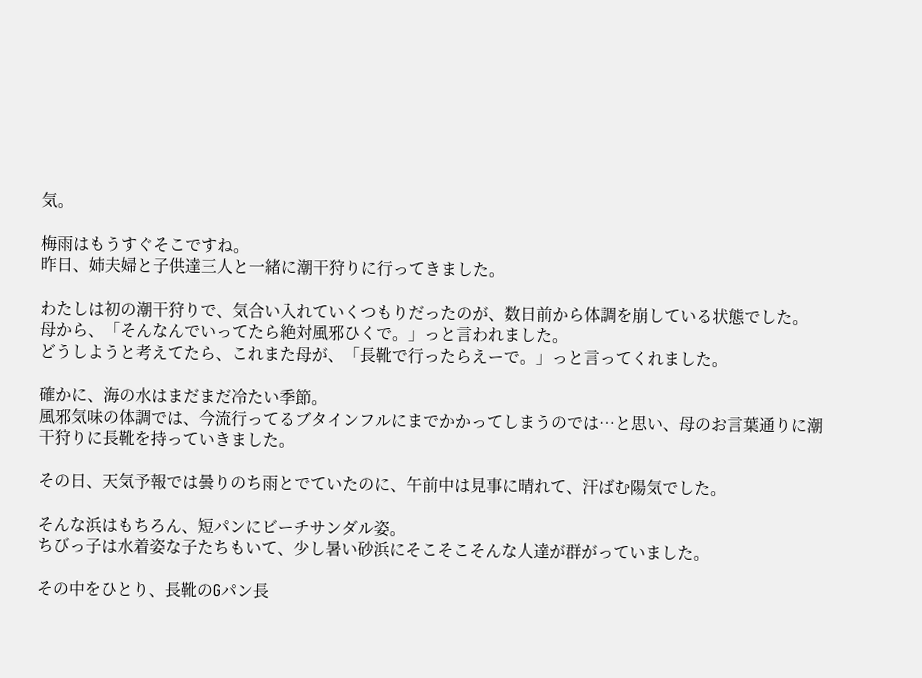気。

梅雨はもうすぐそこですね。
昨日、姉夫婦と子供達三人と一緒に潮干狩りに行ってきました。

わたしは初の潮干狩りで、気合い入れていくつもりだったのが、数日前から体調を崩している状態でした。
母から、「そんなんでいってたら絶対風邪ひくで。」っと言われました。
どうしようと考えてたら、これまた母が、「長靴で行ったらえーで。」っと言ってくれました。

確かに、海の水はまだまだ冷たい季節。
風邪気味の体調では、今流行ってるブタインフルにまでかかってしまうのでは…と思い、母のお言葉通りに潮干狩りに長靴を持っていきました。

その日、天気予報では曇りのち雨とでていたのに、午前中は見事に晴れて、汗ばむ陽気でした。

そんな浜はもちろん、短パンにビーチサンダル姿。
ちびっ子は水着姿な子たちもいて、少し暑い砂浜にそこそこそんな人達が群がっていました。

その中をひとり、長靴のGパン長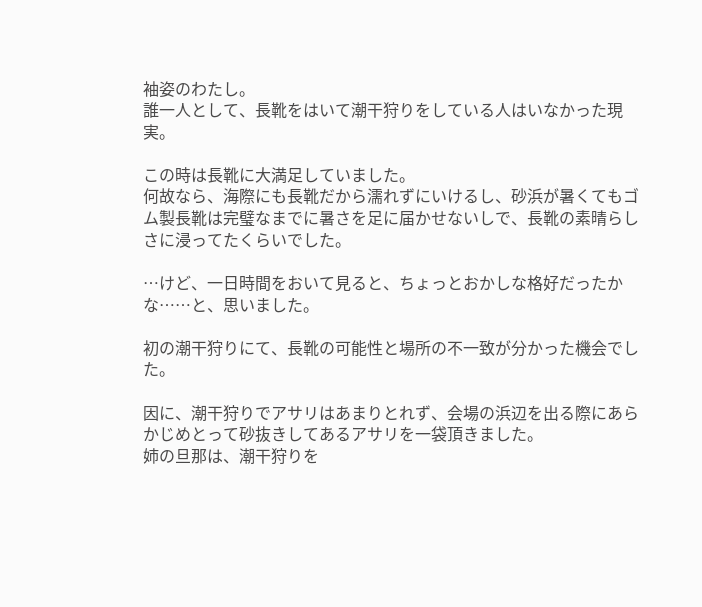袖姿のわたし。
誰一人として、長靴をはいて潮干狩りをしている人はいなかった現実。

この時は長靴に大満足していました。
何故なら、海際にも長靴だから濡れずにいけるし、砂浜が暑くてもゴム製長靴は完璧なまでに暑さを足に届かせないしで、長靴の素晴らしさに浸ってたくらいでした。

…けど、一日時間をおいて見ると、ちょっとおかしな格好だったかな……と、思いました。

初の潮干狩りにて、長靴の可能性と場所の不一致が分かった機会でした。

因に、潮干狩りでアサリはあまりとれず、会場の浜辺を出る際にあらかじめとって砂抜きしてあるアサリを一袋頂きました。
姉の旦那は、潮干狩りを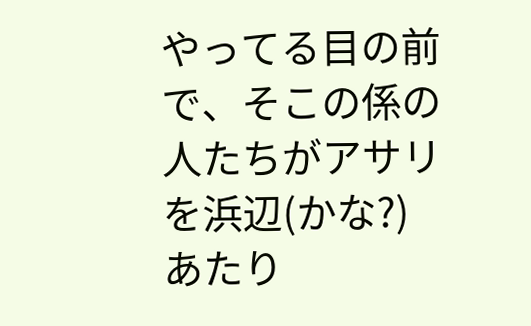やってる目の前で、そこの係の人たちがアサリを浜辺(かな?)あたり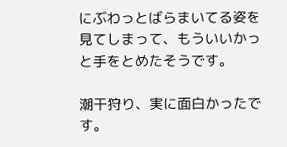にぶわっとばらまいてる姿を見てしまって、もういいかっと手をとめたそうです。

潮干狩り、実に面白かったです。